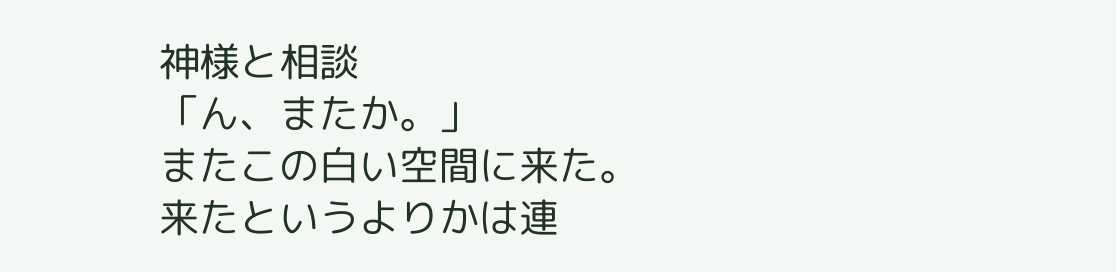神様と相談
「ん、またか。」
またこの白い空間に来た。
来たというよりかは連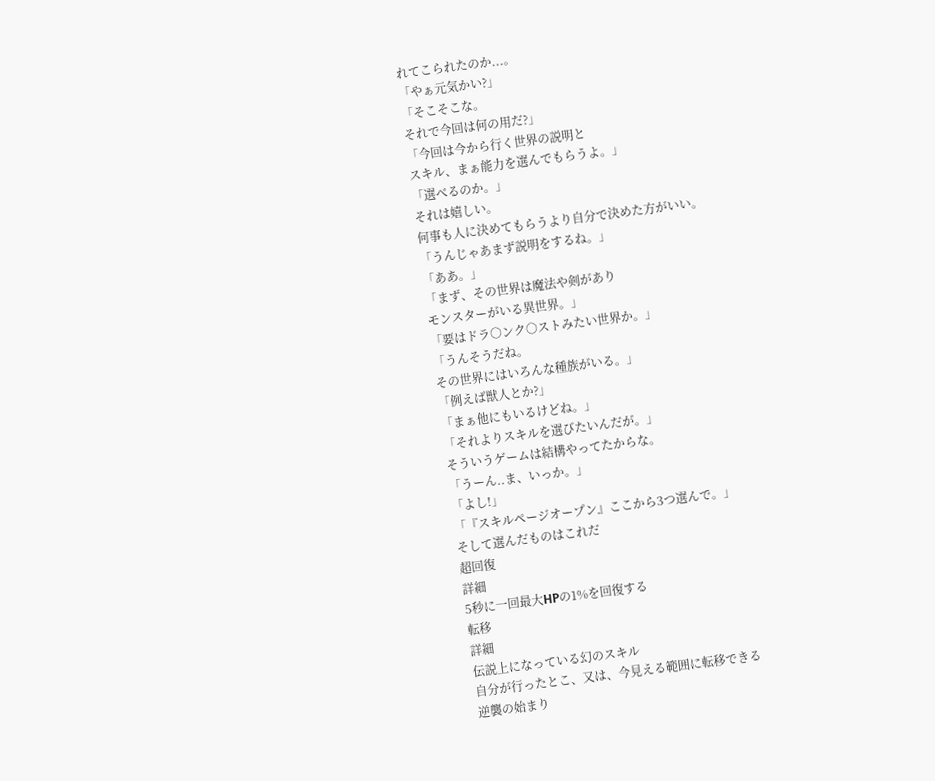れてこられたのか...。
「やぁ元気かい?」
「そこそこな。
それで今回は何の用だ?」
「今回は今から行く世界の説明と
スキル、まぁ能力を選んでもらうよ。」
「選べるのか。」
それは嬉しい。
何事も人に決めてもらうより自分で決めた方がいい。
「うんじゃあまず説明をするね。」
「ああ。」
「まず、その世界は魔法や剣があり
モンスターがいる異世界。」
「要はドラ○ンク○ストみたい世界か。」
「うんそうだね。
その世界にはいろんな種族がいる。」
「例えば獣人とか?」
「まぁ他にもいるけどね。」
「それよりスキルを選びたいんだが。」
そういうゲームは結構やってたからな。
「うーん..ま、いっか。」
「よし!」
「『スキルページオープン』ここから3つ選んで。」
そして選んだものはこれだ
超回復
詳細
5秒に一回最大HPの1%を回復する
転移
詳細
伝説上になっている幻のスキル
自分が行ったとこ、又は、今見える範囲に転移できる
逆襲の始まり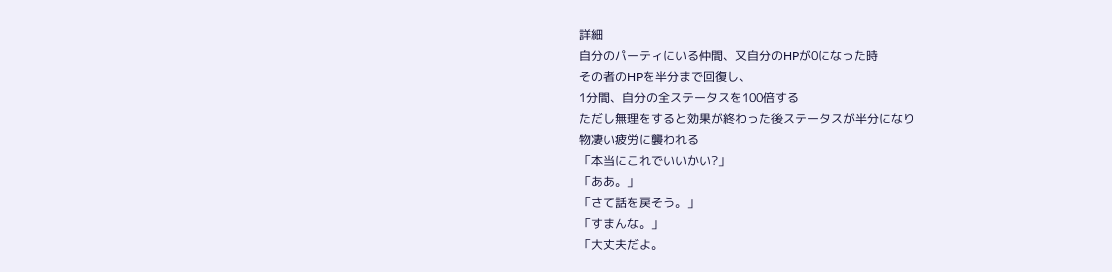詳細
自分のパーティにいる仲間、又自分のHPが0になった時
その者のHPを半分まで回復し、
1分間、自分の全ステータスを100倍する
ただし無理をすると効果が終わった後ステータスが半分になり
物凄い疲労に襲われる
「本当にこれでいいかい?」
「ああ。」
「さて話を戻そう。」
「すまんな。」
「大丈夫だよ。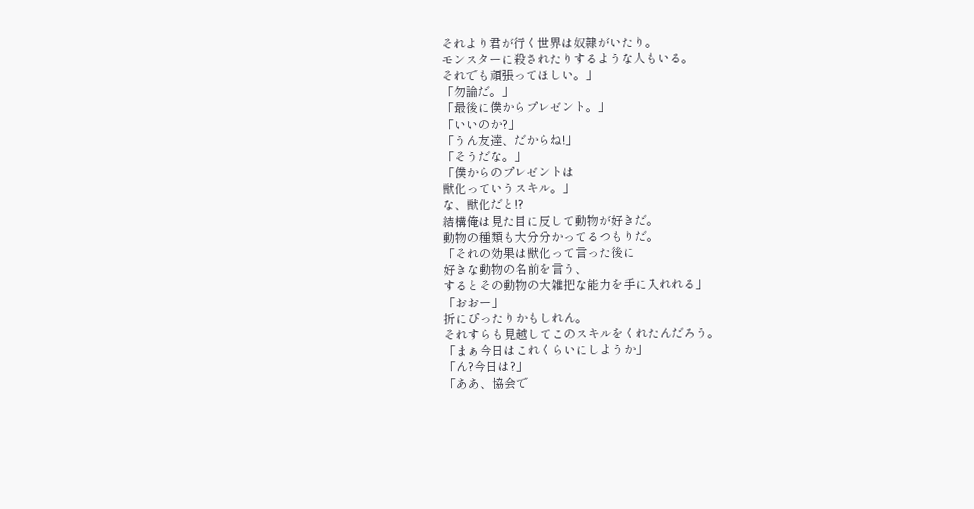それより君が行く世界は奴隷がいたり。
モンスターに殺されたりするような人もいる。
それでも頑張ってほしい。」
「勿論だ。」
「最後に僕からプレゼント。」
「いいのか?」
「うん友達、だからね!」
「そうだな。」
「僕からのプレゼントは
獣化っていうスキル。」
な、獣化だと!?
結構俺は見た目に反して動物が好きだ。
動物の種類も大分分かってるつもりだ。
「それの効果は獣化って言った後に
好きな動物の名前を言う、
するとその動物の大雑把な能力を手に入れれる」
「おおー」
折にぴったりかもしれん。
それすらも見越してこのスキルをくれたんだろう。
「まぁ今日はこれくらいにしようか」
「ん?今日は?」
「ああ、協会で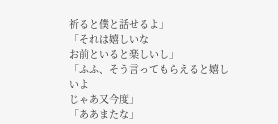祈ると僕と話せるよ」
「それは嬉しいな
お前といると楽しいし」
「ふふ、そう言ってもらえると嬉しいよ
じゃあ又今度」
「ああまたな」